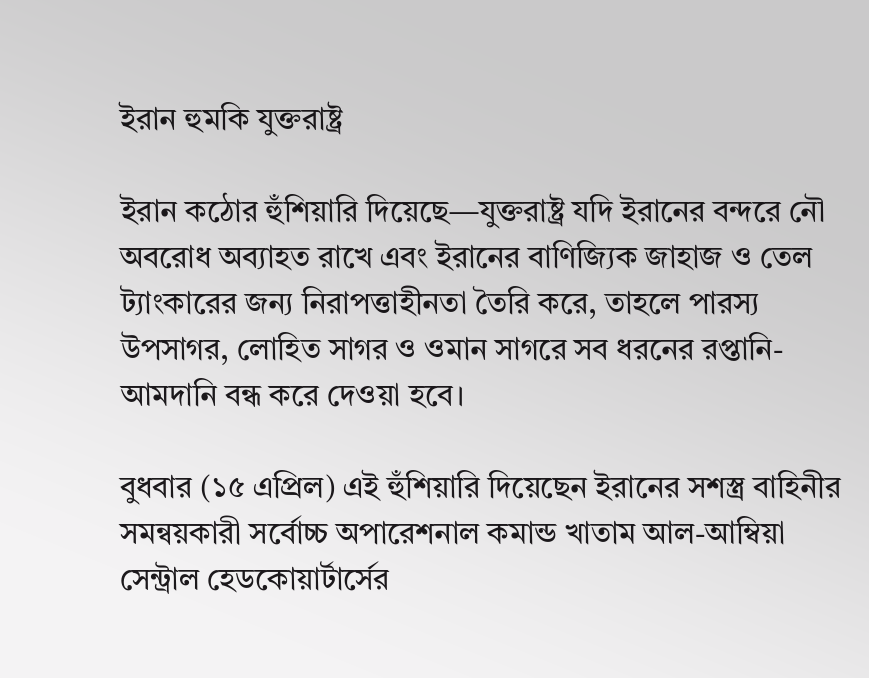ইরান হুমকি যুক্তরাষ্ট্র

ইরান কঠোর হুঁশিয়ারি দিয়েছে—যুক্তরাষ্ট্র যদি ইরানের বন্দরে নৌ অবরোধ অব্যাহত রাখে এবং ইরানের বাণিজ্যিক জাহাজ ও তেল ট্যাংকারের জন্য নিরাপত্তাহীনতা তৈরি করে, তাহলে পারস্য উপসাগর, লোহিত সাগর ও ওমান সাগরে সব ধরনের রপ্তানি-আমদানি বন্ধ করে দেওয়া হবে।

বুধবার (১৫ এপ্রিল) এই হুঁশিয়ারি দিয়েছেন ইরানের সশস্ত্র বাহিনীর সমন্বয়কারী সর্বোচ্চ অপারেশনাল কমান্ড খাতাম আল-আম্বিয়া সেন্ট্রাল হেডকোয়ার্টার্সের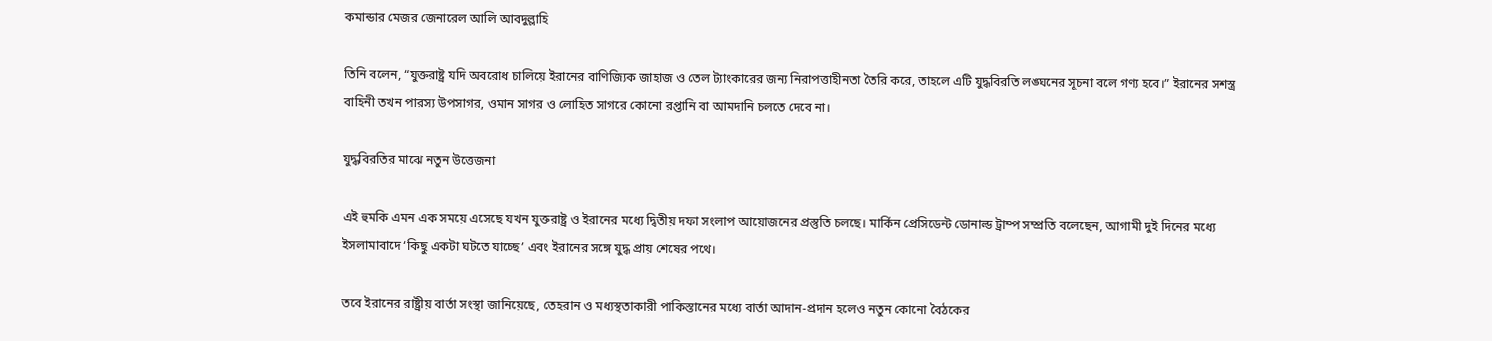কমান্ডার মেজর জেনারেল আলি আবদুল্লাহি

তিনি বলেন, “যুক্তরাষ্ট্র যদি অবরোধ চালিয়ে ইরানের বাণিজ্যিক জাহাজ ও তেল ট্যাংকারের জন্য নিরাপত্তাহীনতা তৈরি করে, তাহলে এটি যুদ্ধবিরতি লঙ্ঘনের সূচনা বলে গণ্য হবে।” ইরানের সশস্ত্র বাহিনী তখন পারস্য উপসাগর, ওমান সাগর ও লোহিত সাগরে কোনো রপ্তানি বা আমদানি চলতে দেবে না।

যুদ্ধবিরতির মাঝে নতুন উত্তেজনা

এই হুমকি এমন এক সময়ে এসেছে যখন যুক্তরাষ্ট্র ও ইরানের মধ্যে দ্বিতীয় দফা সংলাপ আয়োজনের প্রস্তুতি চলছে। মার্কিন প্রেসিডেন্ট ডোনাল্ড ট্রাম্প সম্প্রতি বলেছেন, আগামী দুই দিনের মধ্যে ইসলামাবাদে ‘কিছু একটা ঘটতে যাচ্ছে’ এবং ইরানের সঙ্গে যুদ্ধ প্রায় শেষের পথে।

তবে ইরানের রাষ্ট্রীয় বার্তা সংস্থা জানিয়েছে, তেহরান ও মধ্যস্থতাকারী পাকিস্তানের মধ্যে বার্তা আদান-প্রদান হলেও নতুন কোনো বৈঠকের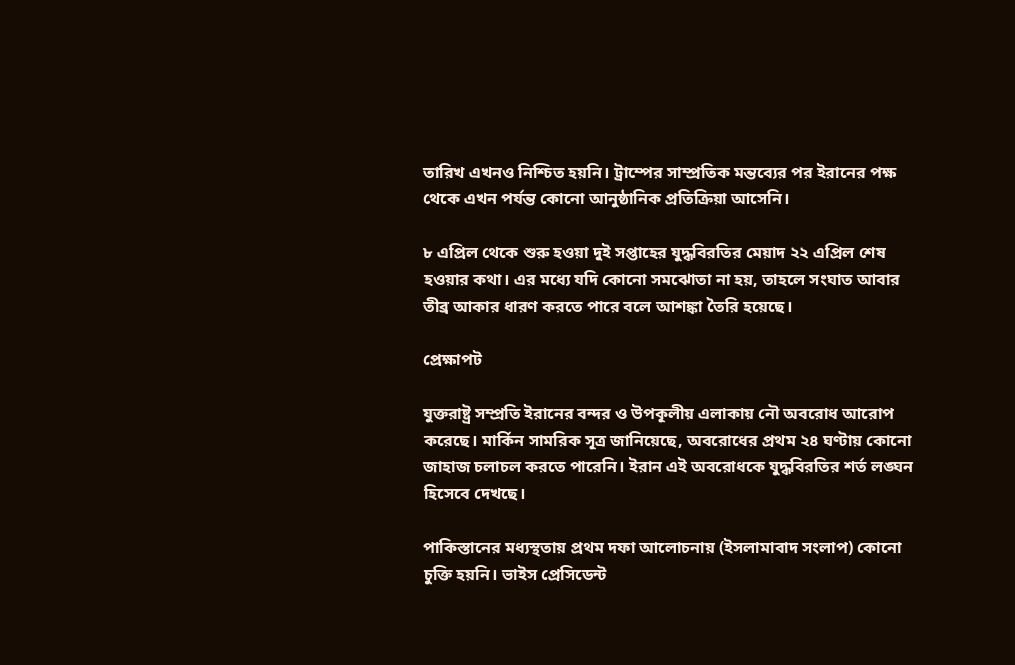তারিখ এখনও নিশ্চিত হয়নি। ট্রাম্পের সাম্প্রতিক মন্তব্যের পর ইরানের পক্ষ থেকে এখন পর্যন্ত কোনো আনুষ্ঠানিক প্রতিক্রিয়া আসেনি।

৮ এপ্রিল থেকে শুরু হওয়া দুই সপ্তাহের যুদ্ধবিরতির মেয়াদ ২২ এপ্রিল শেষ হওয়ার কথা। এর মধ্যে যদি কোনো সমঝোতা না হয়, তাহলে সংঘাত আবার তীব্র আকার ধারণ করতে পারে বলে আশঙ্কা তৈরি হয়েছে।

প্রেক্ষাপট

যুক্তরাষ্ট্র সম্প্রতি ইরানের বন্দর ও উপকূলীয় এলাকায় নৌ অবরোধ আরোপ করেছে। মার্কিন সামরিক সূত্র জানিয়েছে, অবরোধের প্রথম ২৪ ঘণ্টায় কোনো জাহাজ চলাচল করতে পারেনি। ইরান এই অবরোধকে যুদ্ধবিরতির শর্ত লঙ্ঘন হিসেবে দেখছে।

পাকিস্তানের মধ্যস্থতায় প্রথম দফা আলোচনায় (ইসলামাবাদ সংলাপ) কোনো চুক্তি হয়নি। ভাইস প্রেসিডেন্ট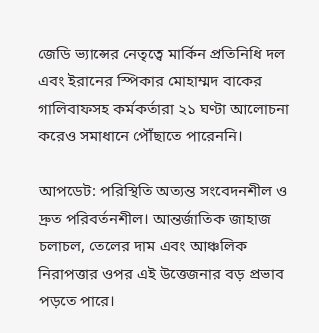জেডি ভ্যান্সের নেতৃত্বে মার্কিন প্রতিনিধি দল এবং ইরানের স্পিকার মোহাম্মদ বাকের গালিবাফসহ কর্মকর্তারা ২১ ঘণ্টা আলোচনা করেও সমাধানে পৌঁছাতে পারেননি।

আপডেট: পরিস্থিতি অত্যন্ত সংবেদনশীল ও দ্রুত পরিবর্তনশীল। আন্তর্জাতিক জাহাজ চলাচল, তেলের দাম এবং আঞ্চলিক নিরাপত্তার ওপর এই উত্তেজনার বড় প্রভাব পড়তে পারে।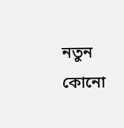নতুন কোনো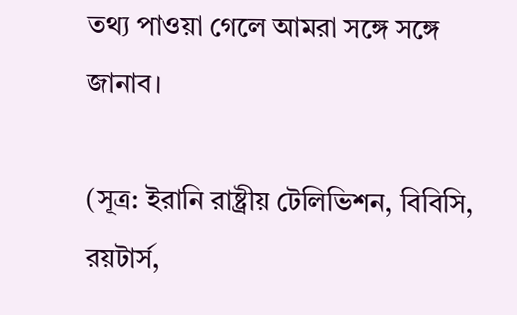তথ্য পাওয়া গেলে আমরা সঙ্গে সঙ্গে জানাব।

(সূত্র: ইরানি রাষ্ট্রীয় টেলিভিশন, বিবিসি, রয়টার্স,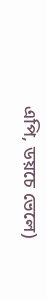এপি, ডয়চে ভেলে)